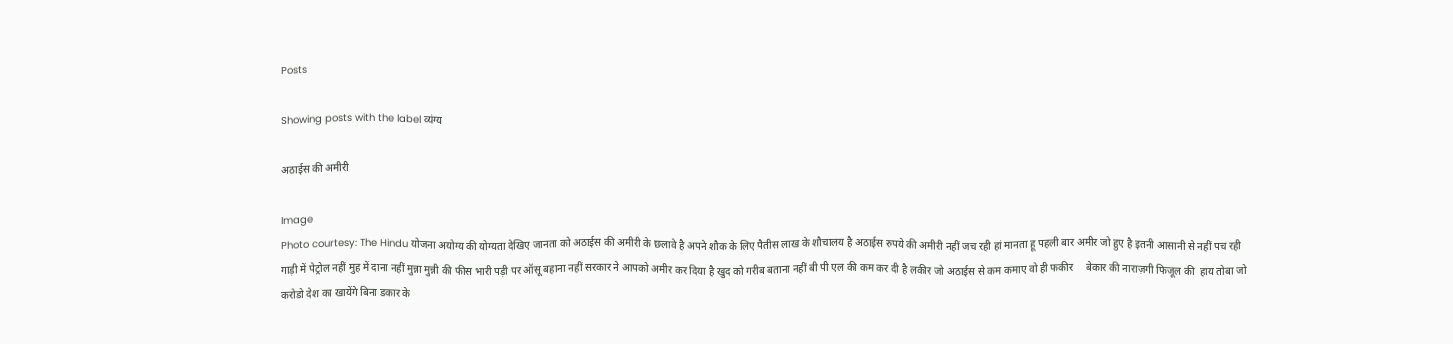Posts

Showing posts with the label व्यंग्य

अठाईस की अमीरी

Image
Photo courtesy: The Hindu योजना अयोग्य की योग्यता देखिए जानता को अठाईस की अमीरी के छलावे है अपने शौक के लिए पैतीस लाख के शौचालय है अठाईस रुपये की अमीरी नहीं जच रही हां मानता हू पहली बार अमीर जो हुए है इतनी आसानी से नहीं पच रही गाड़ी में पेट्रोल नहीं मुह में दाना नहीं मुन्ना मुन्नी की फीस भारी पड़ी पर ऑसू बहाना नहीं सरकार ने आपको अमीर कर दिया है खुद को गरीब बताना नहीं बी पी एल की कम कर दी है लकीर जो अठाईस से कम कमाए वो ही फकीर     बेकार की नाराज़गी फिजूल की  हाय तोबा जो करोडो देश का खायेंगे बिना डकार के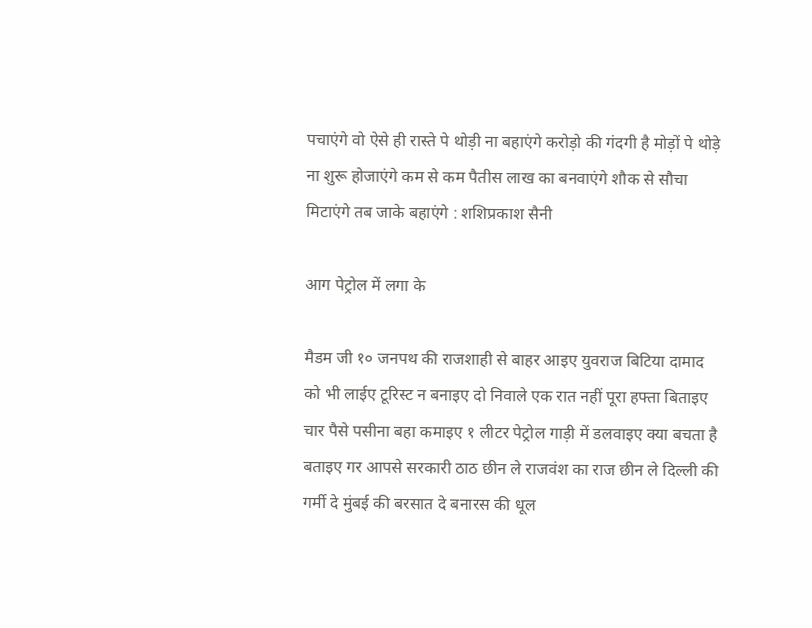पचाएंगे वो ऐसे ही रास्ते पे थोड़ी ना बहाएंगे करोड़ो की गंदगी है मोड़ों पे थोड़े ना शुरू होजाएंगे कम से कम पैतीस लाख का बनवाएंगे शौक से सौचा मिटाएंगे तब जाके बहाएंगे : शशिप्रकाश सैनी

आग पेट्रोल में लगा के

मैडम जी १० जनपथ की राजशाही से बाहर आइए युवराज बिटिया दामाद को भी लाईए टूरिस्ट न बनाइए दो निवाले एक रात नहीं पूरा हफ्ता बिताइए चार पैसे पसीना बहा कमाइए १ लीटर पेट्रोल गाड़ी में डलवाइए क्या बचता है बताइए गर आपसे सरकारी ठाठ छीन ले राजवंश का राज छीन ले दिल्ली की गर्मी दे मुंबई की बरसात दे बनारस की धूल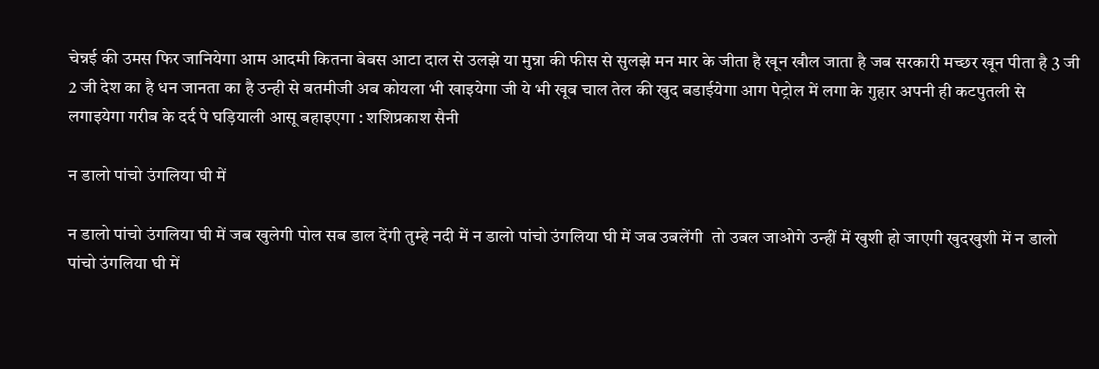चेन्नई की उमस फिर जानियेगा आम आदमी कितना बेबस आटा दाल से उलझे या मुन्ना की फीस से सुलझे मन मार के जीता है खून खौल जाता है जब सरकारी मच्छर खून पीता है 3 जी 2 जी देश का है धन जानता का है उन्ही से बतमीजी अब कोयला भी खाइयेगा जी ये भी खूब चाल तेल की खुद बडाईयेगा आग पेट्रोल में लगा के गुहार अपनी ही कटपुतली से लगाइयेगा गरीब के दर्द पे घड़ियाली आसू बहाइएगा : शशिप्रकाश सैनी

न डालो पांचो उंगलिया घी में

न डालो पांचो उंगलिया घी में जब खुलेगी पोल सब डाल देंगी तुम्हे नदी में न डालो पांचो उंगलिया घी में जब उबलेंगी  तो उबल जाओगे उन्हीं में खुशी हो जाएगी खुदखुशी में न डालो पांचो उंगलिया घी में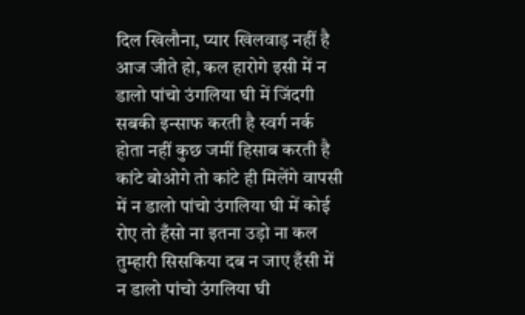दिल खिलौना, प्यार खिलवाड़ नहीं है आज जीते हो, कल हारोगे इसी में न डालो पांचो उंगलिया घी में जिंदगी सबकी इन्साफ करती है स्वर्ग नर्क होता नहीं कुछ जमीं हिसाब करती है कांटे बोओगे तो कांटे ही मिलेंगे वापसी में न डालो पांचो उंगलिया घी में कोई रोए तो हँसो ना इतना उड़ो ना कल तुम्हारी सिसकिया दब न जाए हँसी में न डालो पांचो उंगलिया घी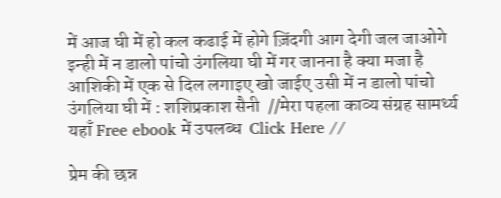में आज घी में हो कल कढाई में होगे ज़िंदगी आग देगी जल जाओगे इन्ही में न डालो पांचो उंगलिया घी में गर जानना है क्या मजा है आशिकी में एक से दिल लगाइए खो जाईए उसी में न डालो पांचो उंगलिया घी में : शशिप्रकाश सैनी  //मेरा पहला काव्य संग्रह सामर्थ्य यहाँ Free ebook में उपलब्ध  Click Here //

प्रेम की छन्न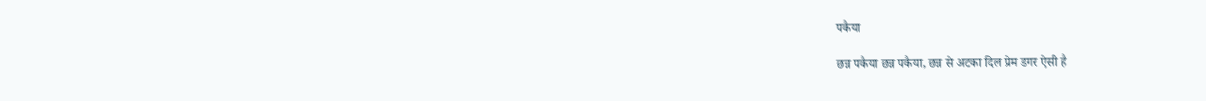पकैया

छन्न पकैया छन्न पकैया, छन्न से अटका दिल प्रेम डगर ऐसी है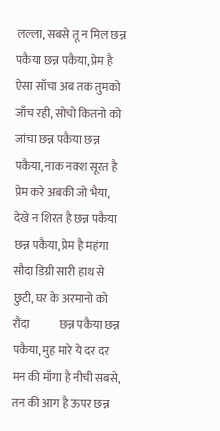लल्ला, सबसे तू न मिल छन्न पकैया छन्न पकैया, प्रेम है ऐसा साँचा अब तक तुमको जाँच रही, सोचो कितनो को जांचा छन्न पकैया छन्न पकैया, नाक नक्श सूरत है प्रेम करे अबकी जो भैया, देखे न शिरत है छन्न पकैया छन्न पकैया, प्रेम है महंगा सौदा डिग्री सारी हाथ से छुटी, घर के अरमानो को रौंदा             छन्न पकैया छन्न पकैया, मुह मारे ये दर दर मन की माँगा है नीची सबसे, तन की आग है ऊपर छन्न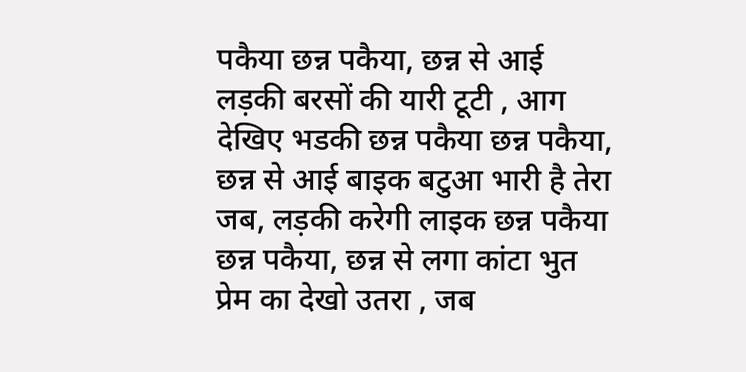पकैया छन्न पकैया, छन्न से आई लड़की बरसों की यारी टूटी , आग देखिए भडकी छन्न पकैया छन्न पकैया, छन्न से आई बाइक बटुआ भारी है तेरा जब, लड़की करेगी लाइक छन्न पकैया छन्न पकैया, छन्न से लगा कांटा भुत प्रेम का देखो उतरा , जब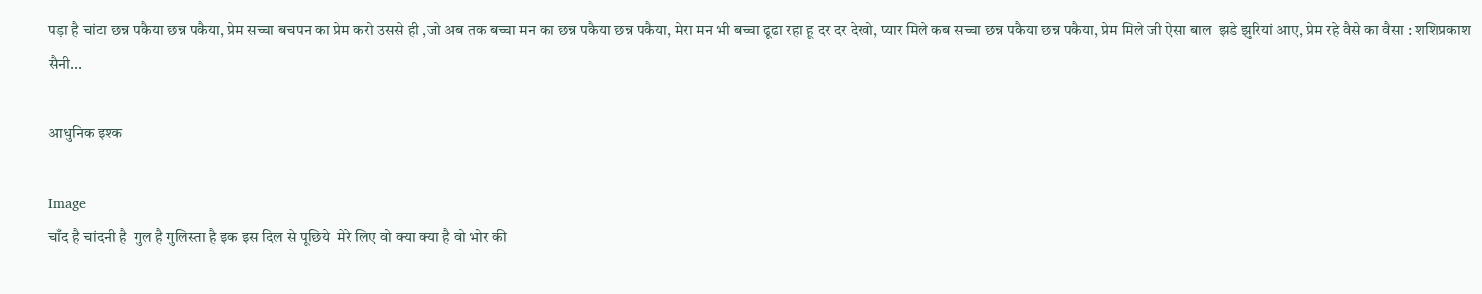पड़ा है चांटा छन्न पकैया छन्न पकैया, प्रेम सच्चा बचपन का प्रेम करो उससे ही ,जो अब तक बच्चा मन का छन्न पकैया छन्न पकैया, मेरा मन भी बच्चा ढूढा रहा हू दर दर देखो, प्यार मिले कब सच्चा छन्न पकैया छन्न पकैया, प्रेम मिले जी ऐसा बाल  झडे झुरियां आए, प्रेम रहे वैसे का वैसा : शशिप्रकाश सैनी...

आधुनिक इश्क

Image
चाँद है चांदनी है  गुल है गुलिस्ता है इक इस दिल से पूछिये  मेरे लिए वो क्या क्या है वो भोर की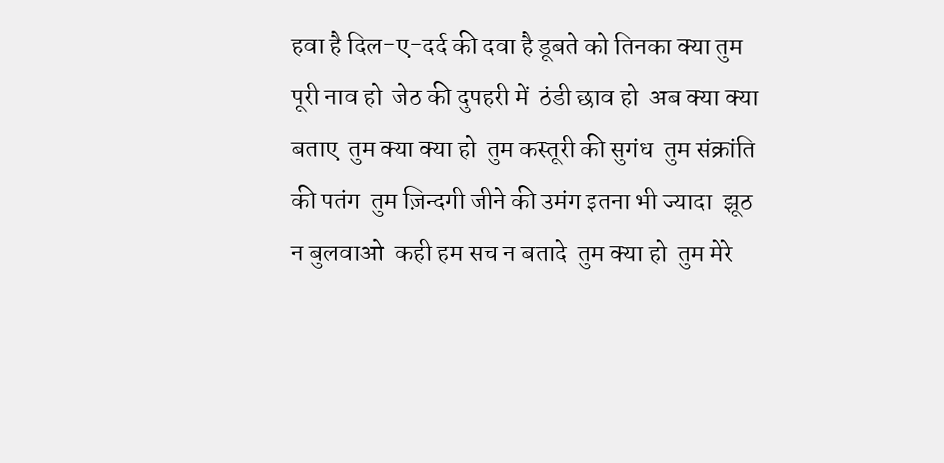हवा है दिल-ए-दर्द की दवा है डूबते को तिनका क्या तुम पूरी नाव हो  जेठ की दुपहरी में  ठंडी छाव हो  अब क्या क्या बताए  तुम क्या क्या हो  तुम कस्तूरी की सुगंध  तुम संक्रांति की पतंग  तुम ज़िन्दगी जीने की उमंग इतना भी ज्यादा  झूठ न बुलवाओ  कही हम सच न बतादे  तुम क्या हो  तुम मेरे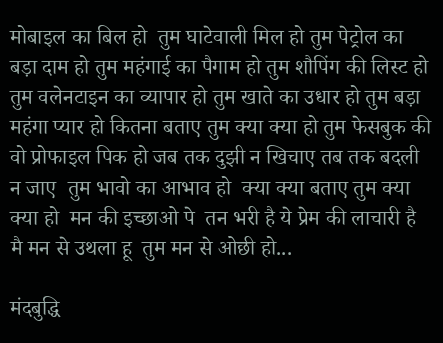मोबाइल का बिल हो  तुम घाटेवाली मिल हो तुम पेट्रोल का बड़ा दाम हो तुम महंगाई का पैगाम हो तुम शौपिंग की लिस्ट हो तुम वलेनटाइन का व्यापार हो तुम खाते का उधार हो तुम बड़ा महंगा प्यार हो कितना बताए तुम क्या क्या हो तुम फेसबुक की  वो प्रोफाइल पिक हो जब तक दुझी न खिचाए तब तक बदली न जाए  तुम भावो का आभाव हो  क्या क्या बताए तुम क्या क्या हो  मन की इच्छाओ पे  तन भरी है ये प्रेम की लाचारी है  मै मन से उथला हू  तुम मन से ओछी हो...

मंदबुद्धि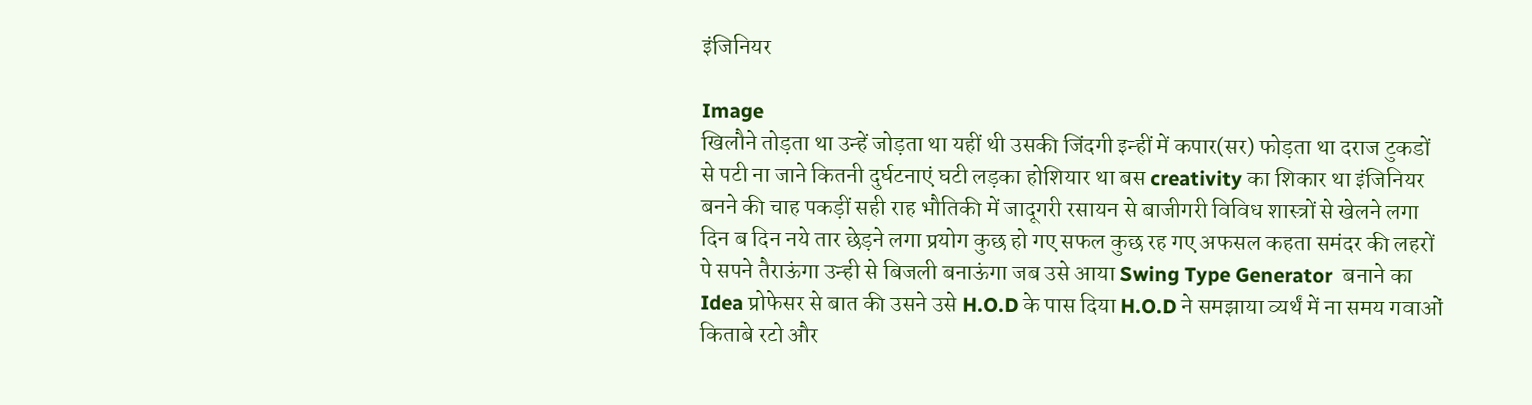इंजिनियर

Image
खिलौने तोड़ता था उन्हें जोड़ता था यहीं थी उसकी जिंदगी इन्हीं में कपार(सर) फोड़ता था दराज टुकडों से पटी ना जाने कितनी दुर्घटनाएं घटी लड़का होशियार था बस creativity का शिकार था इंजिनियर बनने की चाह पकड़ीं सही राह भौतिकी में जादूगरी रसायन से बाजीगरी विविध शास्त्रों से खेलने लगा दिन ब दिन नये तार छेड़ने लगा प्रयोग कुछ हो गए सफल कुछ रह गए अफसल कहता समंदर की लहरों पे सपने तैराऊंगा उन्ही से बिजली बनाऊंगा जब उसे आया Swing Type Generator  बनाने का Idea प्रोफेसर से बात की उसने उसे H.O.D के पास दिया H.O.D ने समझाया व्यर्थं में ना समय गवाओं किताबे रटो और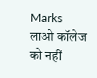Marks लाओ कॉलेज को नहीं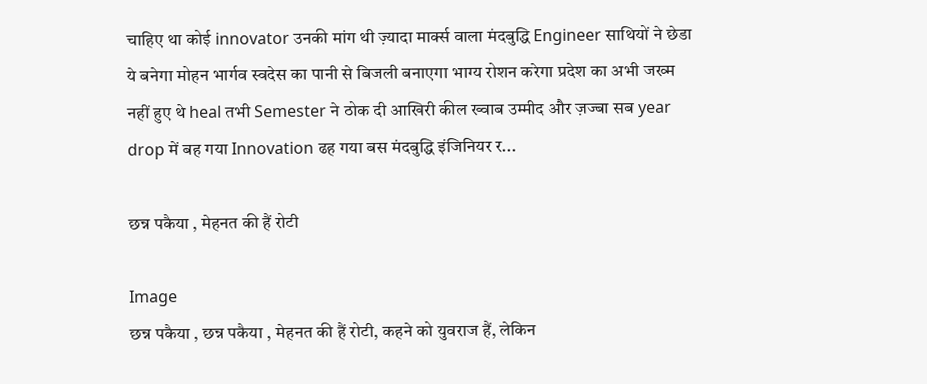चाहिए था कोई innovator उनकी मांग थी ज़्यादा मार्क्स वाला मंदबुद्धि Engineer साथियों ने छेडा ये बनेगा मोहन भार्गव स्वदेस का पानी से बिजली बनाएगा भाग्य रोशन करेगा प्रदेश का अभी जख्म नहीं हुए थे heal तभी Semester ने ठोक दी आखिरी कील ख्वाब उम्मीद और ज़ज्बा सब year drop में बह गया Innovation ढह गया बस मंदबुद्धि इंजिनियर र...

छन्न पकैया , मेहनत की हैं रोटी

Image
छन्न पकैया , छन्न पकैया , मेहनत की हैं रोटी, कहने को युवराज हैं, लेकिन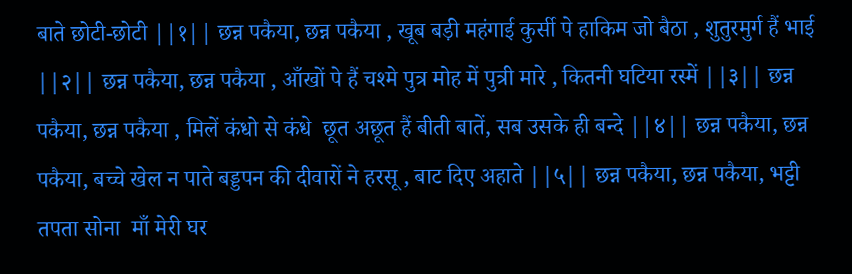बाते छोटी-छोटी ||१|| छन्न पकैया, छन्न पकैया , खूब बड़ी महंगाई कुर्सी पे हाकिम जो बैठा , शुतुरमुर्ग हैं भाई ||२|| छन्न पकैया, छन्न पकैया , आँखों पे हैं चश्मे पुत्र मोह में पुत्री मारे , कितनी घटिया रस्में ||३|| छन्न पकैया, छन्न पकैया , मिलें कंधो से कंधे  छूत अछूत हैं बीती बातें, सब उसके ही बन्दे ||४|| छन्न पकैया, छन्न पकैया, बच्चे खेल न पाते बड्डपन की दीवारों ने हरसू , बाट दिए अहाते ||५|| छन्न पकैया, छन्न पकैया, भट्टी तपता सोना  माँ मेरी घर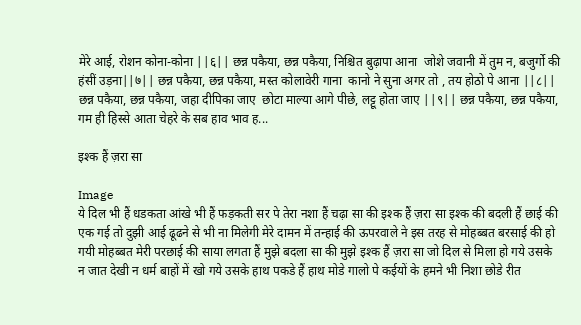मेरे आई, रोशन कोना-कोना ||६|| छन्न पकैया, छन्न पकैया, निश्चित बुढ़ापा आना  जोशे जवानी में तुम न, बजुर्गो की हंसीं उड़ना||७|| छन्न पकैया, छन्न पकैया, मस्त कोलावेरी गाना  कानो ने सुना अगर तो , तय होठो पे आना ||८|| छन्न पकैया, छन्न पकैया, जहा दीपिका जाए  छोटा माल्या आगे पीछे, लट्टू होता जाए ||९|| छन्न पकैया, छन्न पकैया, गम ही हिस्से आता चेहरे के सब हाव भाव ह...

इश्क हैं ज़रा सा

Image
ये दिल भी हैं धडकता आंखे भी हैं फड़कती सर पे तेरा नशा हैं चढ़ा सा की इश्क हैं ज़रा सा इश्क की बदली हैं छाई की एक गई तो दुझी आई ढूढने से भी ना मिलेगी मेरे दामन में तन्हाई की ऊपरवाले ने इस तरह से मोहब्बत बरसाई की हो गयी मोहब्बत मेरी परछाई की साया लगता हैं मुझे बदला सा की मुझे इश्क हैं ज़रा सा जो दिल से मिला हो गये उसके न जात देखी न धर्म बाहों में खो गये उसके हाथ पकडे हैं हाथ मोडे गालो पे कईयों के हमने भी निशा छोडे रीत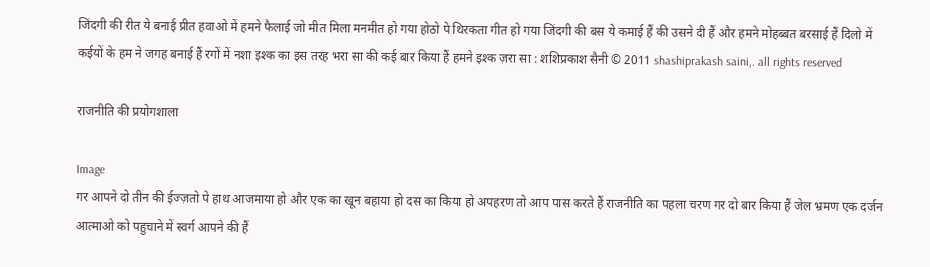जिंदगी की रीत ये बनाई प्रीत हवाओ में हमने फैलाई जो मीत मिला मनमीत हो गया होठो पे थिरकता गीत हो गया जिंदगी की बस ये कमाई हैं की उसने दी हैं और हमने मोहब्बत बरसाई हैं दिलो में कईयों के हम ने जगह बनाई हैं रगों में नशा इश्क का इस तरह भरा सा की कई बार किया हैं हमने इश्क ज़रा सा : शशिप्रकाश सैनी © 2011 shashiprakash saini,. all rights reserved

राजनीति की प्रयोगशाला

Image
गर आपने दो तीन की ईज्ज़तो पे हाथ आजमाया हो और एक का खून बहाया हो दस का किया हो अपहरण तो आप पास करते हैं राजनीति का पहला चरण गर दो बार किया हैं जेल भ्रमण एक दर्जन आत्माओ को पहुचाने में स्वर्ग आपने की हैं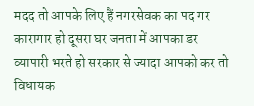मदद तो आपके लिए हैं नगरसेवक का पद गर कारागार हो दूसरा घर जनता में आपका डर व्यापारी भरते हो सरकार से ज्यादा आपको कर तो विधायक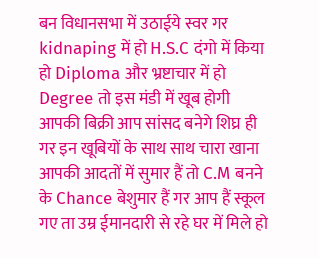बन विधानसभा में उठाईये स्वर गर kidnaping में हो H.S.C दंगो में किया हो Diploma और भ्रष्टाचार में हो Degree तो इस मंडी में खूब होगी आपकी बिक्री आप सांसद बनेगे शिघ्र ही गर इन खूबियों के साथ साथ चारा खाना आपकी आदतों में सुमार हैं तो C.M बनने के Chance बेशुमार हैं गर आप हैं स्कूल गए ता उम्र ईमानदारी से रहे घर में मिले हो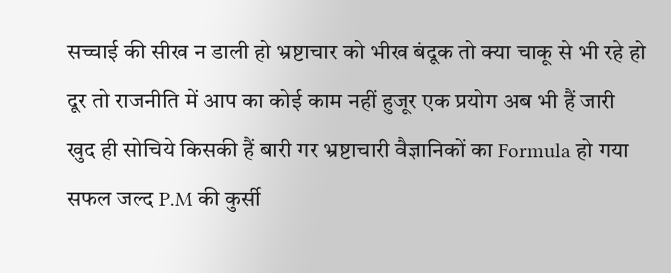सच्चाई की सीख न डाली हो भ्रष्टाचार को भीख बंदूक तो क्या चाकू से भी रहे हो दूर तो राजनीति में आप का कोई काम नहीं हुजूर एक प्रयोग अब भी हैं जारी खुद ही सोचिये किसकी हैं बारी गर भ्रष्टाचारी वैज्ञानिकों का Formula हो गया सफल जल्द P.M की कुर्सी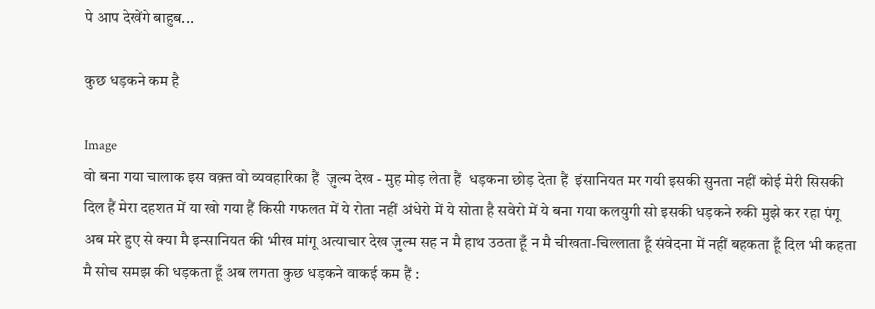पे आप देखेंगे बाहुब...

कुछ धड़कने कम है

Image
वो बना गया चालाक इस वक़्त वो व्यवहारिका हैं  ज़ुल्म देख - मुह मोड़ लेता हैं  धड़कना छोड़ देता हैं  इंसानियत मर गयी इसकी सुनता नहीं कोई मेरी सिसकी दिल हैं मेरा दहशत में या खो गया हैं किसी गफलत में ये रोता नहीं अंधेरो में ये सोता है सवेरो में ये बना गया कलयुगी सो इसकी धड़कने रुकी मुझे कर रहा पंगू अब मरे हुए से क्या मै इन्सानियत की भीख मांगू अत्याचार देख ज़ुल्म सह न मै हाथ उठता हूँ न मै चीखता-चिल्लाता हूँ संवेदना में नहीं बहकता हूँ दिल भी कहता मै सोच समझ की धड़कता हूँ अब लगता कुछ धड़कने वाकई कम हैं :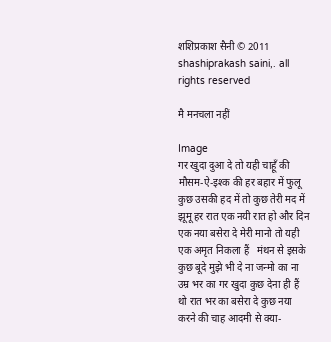शशिप्रकाश सैनी © 2011 shashiprakash saini,. all rights reserved

मै मनचला नहीं

Image
गर खुदा दुआ दे तो यही चाहूँ की मौसम-ऐ-इश्क की हर बहार में फुलू कुछ उसकी हद में तो कुछ तेरी मद में झूमू हर रात एक नयी रात हो और दिन एक नया बसेरा दे मेरी मानो तो यही एक अमृत निकला हैं   मंथन से इसके कुछ बूदे मुझे भी दे ना जन्मो का ना उम्र भर का गर खुदा कुछ देना ही हैं  थो रात भर का बसेरा दे कुछ नया करने की चाह आदमी से क्या-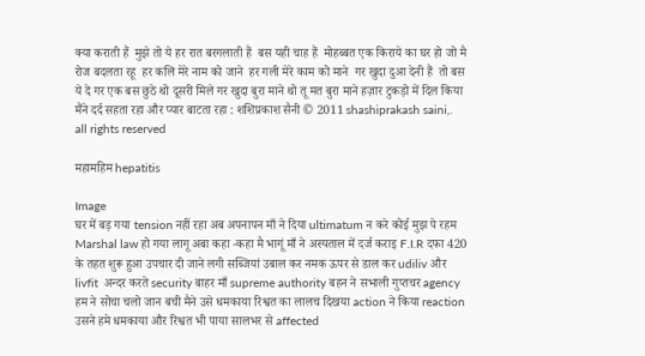क्या कराती हैं  मुझे तो ये हर रात बरगलाती हैं  बस यही चाह हैं  मोहब्बत एक किराये का घर हो जो मै रोज बदलता रहू  हर कलि मेरे नाम को जाने  हर गली मेरे काम को माने  गर खुदा दुआ देनी हैं  तो बस ये दे गर एक बस छुठे थो दूसरी मिले गर खुदा बुरा माने थो तू मत बुरा माने हज़ार टुकड़ो में दिल किया मैंने दर्द सहता रहा और प्यार बाटता रहा : शशिप्रकाश सैनी © 2011 shashiprakash saini,. all rights reserved

महामहिम hepatitis

Image
घर में बड़ गया tension नहीं रहा अब अपनापन माँ ने दिया ultimatum न करे कोई मुझ पे रहम Marshal law हो गया लागू अबा कहा -कहा मै भागूं माँ ने अस्पताल में दर्ज कराइ F.I.R दफा 420 के तहत शुरू हुआ उपचार दी जाने लगी सब्जियां उबाल कर नमक ऊपर से डाल कर udiliv और livfit  अन्दर करते security बाहर माँ supreme authority बहन ने सभाली गुप्तचर agency हम ने सोचा चलो जान बची मैने उसे धमकाया रिश्वत का लालच दिखया action ने किया reaction उसने हमे धमकाया और रिश्वत भी पाया सालभर से affected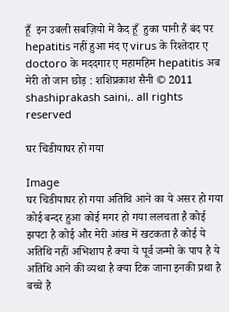हूँ  इन उबली सबज़ियो में कैद हूँ  हुका पानी हैं बंद पर hepatitis नहीं हुआ मंद ए virus के रिश्तेदार ए doctoro के मददगार ए महामहिम hepatitis अब मेरी तो जान छोड़ : शशिप्रकाश सैनी © 2011 shashiprakash saini,. all rights reserved

घर चिडीयाघर हो गया

Image
घर चिडीयाघर हो गया अतिथि आने का ये असर हो गया कोई बन्दर हुआ कोई मगर हो गया ललचता है कोई झपटा है कोई और मेरी आंख में खटकता है कोई ये अतिथि नहीं अभिशाप है क्या ये पूर्व जन्मो के पाप है ये अतिथि आने की व्यथा है क्या टिक जाना इनकी प्रथा है बच्चे है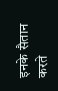इनके सैतान करते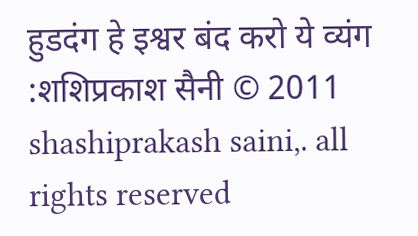हुडदंग हे इश्वर बंद करो ये व्यंग :शशिप्रकाश सैनी © 2011 shashiprakash saini,. all rights reserved